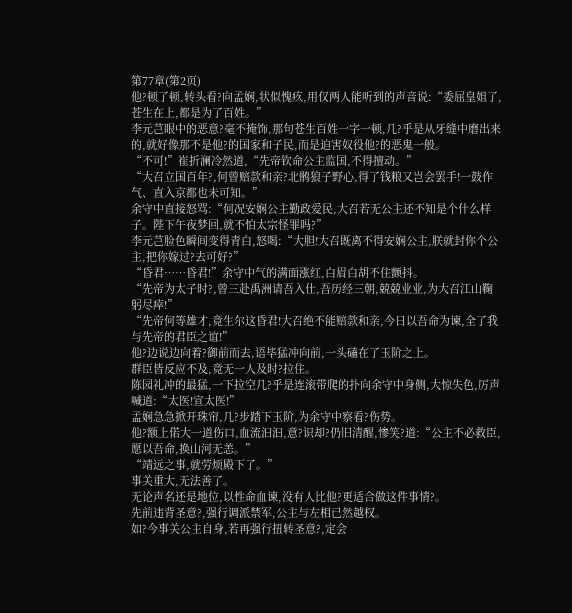第77章(第2页)
他?顿了顿,转头看?向孟娴,状似愧疚,用仅两人能听到的声音说:“委屈皇姐了,苍生在上,都是为了百姓。”
李元芑眼中的恶意?毫不掩饰,那句苍生百姓一字一顿,几?乎是从牙缝中磨出来的,就好像那不是他?的国家和子民,而是迫害奴役他?的恶鬼一般。
“不可!”崔折澜冷然道,“先帝钦命公主监国,不得擅动。”
“大召立国百年?,何曾赔款和亲?北鹘狼子野心,得了钱粮又岂会罢手!一鼓作气、直入京都也未可知。”
余守中直接怒骂:“何况安娴公主勤政爱民,大召若无公主还不知是个什么样子。陛下午夜梦回,就不怕太宗怪罪吗?”
李元芑脸色瞬间变得青白,怒喝:“大胆!大召既离不得安娴公主,朕就封你个公主,把你嫁过?去可好?”
“昏君……昏君!”余守中气的满面涨红,白眉白胡不住颤抖。
“先帝为太子时?,曾三赴禹洲请吾入仕,吾历经三朝,兢兢业业,为大召江山鞠躬尽瘁!”
“先帝何等雄才,竟生尔这昏君!大召绝不能赔款和亲,今日以吾命为谏,全了我与先帝的君臣之谊!”
他?边说边向着?御前而去,语毕猛冲向前,一头磕在了玉阶之上。
群臣皆反应不及,竟无一人及时?拉住。
陈园礼冲的最猛,一下拉空几?乎是连滚带爬的扑向余守中身侧,大惊失色,厉声喊道:“太医!宣太医!”
孟娴急急掀开珠帘,几?步踏下玉阶,为余守中察看?伤势。
他?额上偌大一道伤口,血流汩汩,意?识却?仍旧清醒,惨笑?道:“公主不必救臣,愿以吾命,换山河无恙。”
“靖远之事,就劳烦殿下了。”
事关重大,无法善了。
无论声名还是地位,以性命血谏,没有人比他?更适合做这件事情?。
先前违背圣意?,强行调派禁军,公主与左相已然越权。
如?今事关公主自身,若再强行扭转圣意?,定会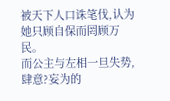被天下人口诛笔伐,认为她只顾自保而罔顾万民。
而公主与左相一旦失势,肆意?妄为的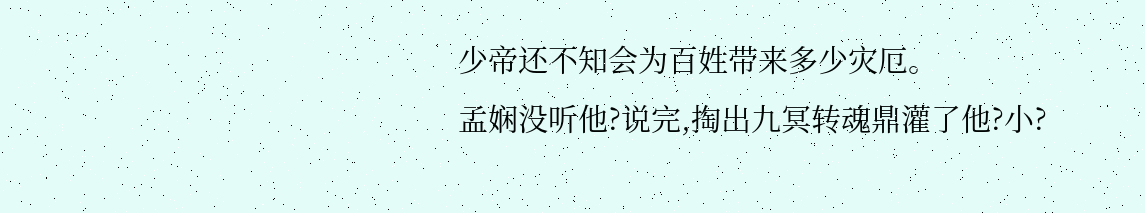少帝还不知会为百姓带来多少灾厄。
孟娴没听他?说完,掏出九冥转魂鼎灌了他?小?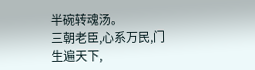半碗转魂汤。
三朝老臣,心系万民,门生遍天下,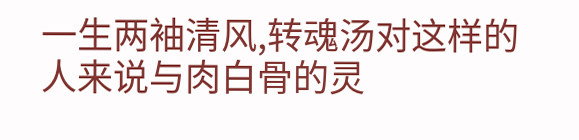一生两袖清风,转魂汤对这样的人来说与肉白骨的灵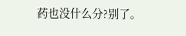药也没什么分?别了。